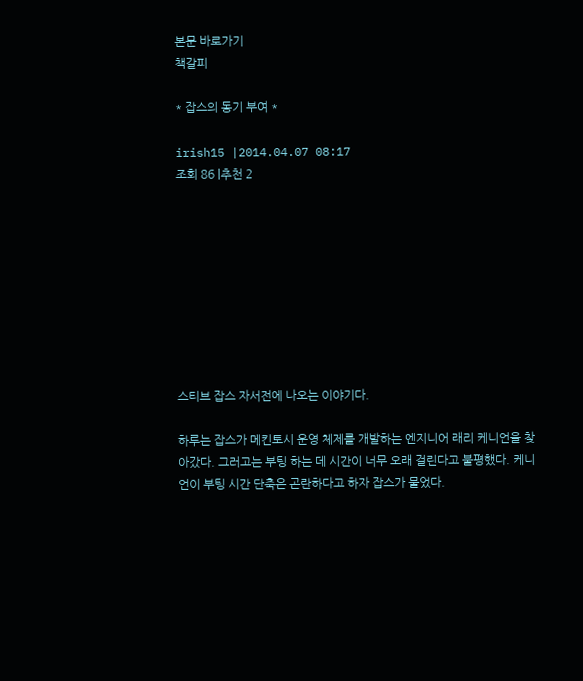본문 바로가기
책갈피

* 잡스의 동기 부여 *

irish15 |2014.04.07 08:17
조회 86 |추천 2









스티브 잡스 자서전에 나오는 이야기다.

하루는 잡스가 메킨토시 운영 체제를 개발하는 엔지니어 래리 케니언을 찾아갔다. 그러고는 부팅 하는 데 시간이 너무 오래 걸린다고 불평했다. 케니언이 부팅 시간 단축은 곤란하다고 하자 잡스가 물었다.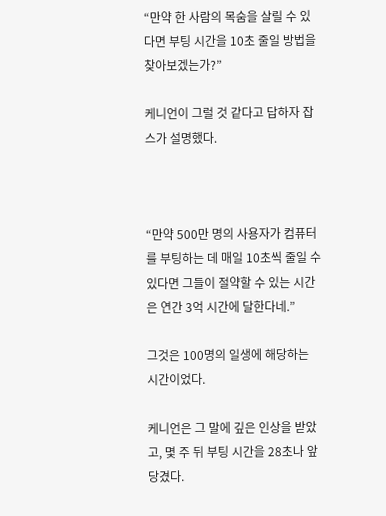“만약 한 사람의 목숨을 살릴 수 있다면 부팅 시간을 10초 줄일 방법을 찾아보겠는가?”

케니언이 그럴 것 같다고 답하자 잡스가 설명했다.



“만약 500만 명의 사용자가 컴퓨터를 부팅하는 데 매일 10초씩 줄일 수 있다면 그들이 절약할 수 있는 시간은 연간 3억 시간에 달한다네.”

그것은 100명의 일생에 해당하는 시간이었다.

케니언은 그 말에 깊은 인상을 받았고, 몇 주 뒤 부팅 시간을 28초나 앞당겼다.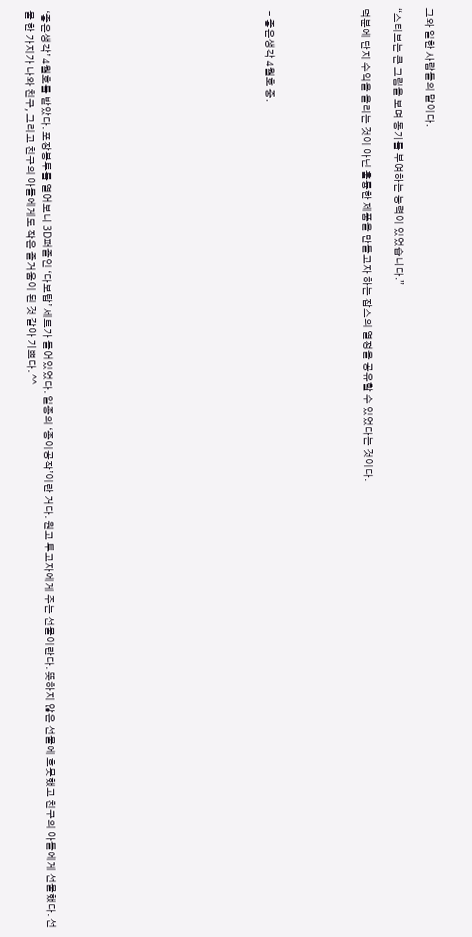그와 일한 사람들의 말이다.

“스티브는 큰 그림을 보며 동기를 부여하는 능력이 있었습니다.”

덕분에 단지 수익을 올리는 것이 아닌 훌륭한 제품을 만들고자 하는 잡스의 열정을 공유할 수 있었다는 것이다.





 - 좋은생각 4월호 중.













‘좋은생각’ 4월호를 받았다. 포장봉투를 열어보니 3D퍼즐인 ‘다보탑’ 세트가 들어있었다. 일종의 ‘종이공작’이란 거다. 원고 투고자에게 주는 선물이란다. 뜻하지 않은 선물에 흐뭇했고 친구의 아들에게 선물했다. 선물 한 가지가 나와 친구, 그리고 친구의 아들에게도 작은 즐거움이 된 것 같아 기쁘다. ^^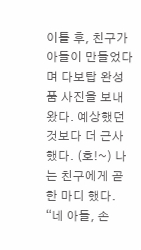이틀 후, 친구가 아들이 만들었다며 다보탑 완성품 사진을 보내왔다. 예상했던 것보다 더 근사했다. (호!~) 나는 친구에게 곧 한 마디 했다. “네 아들, 손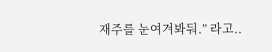재주를 눈여겨봐둬.” 라고..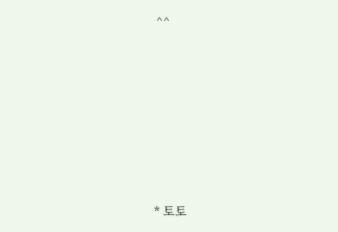^^









* 토토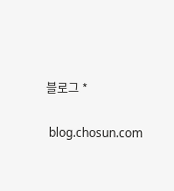블로그 *

 blog.chosun.com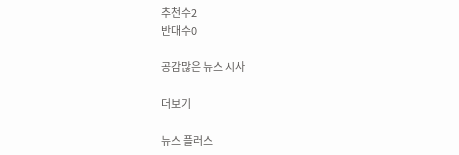추천수2
반대수0

공감많은 뉴스 시사

더보기

뉴스 플러스